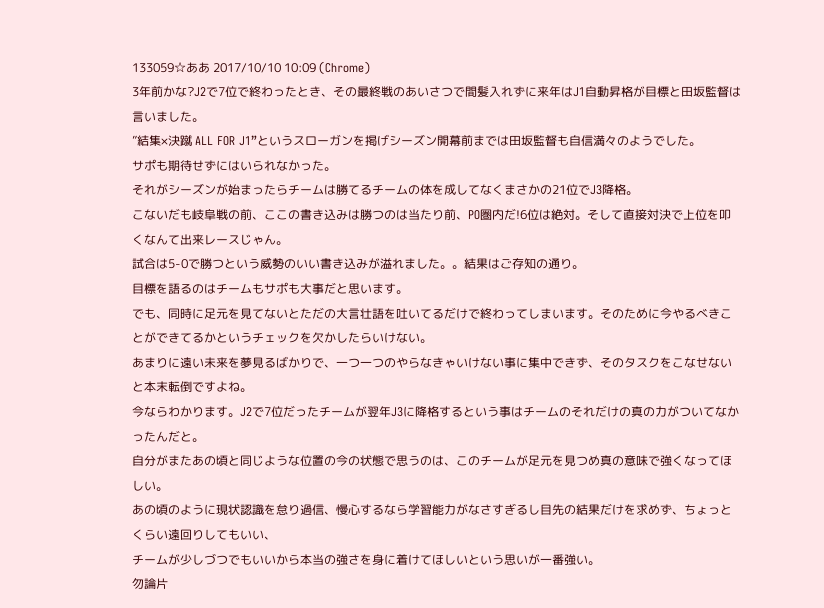133059☆ああ 2017/10/10 10:09 (Chrome)
3年前かな?J2で7位で終わったとき、その最終戦のあいさつで間髪入れずに来年はJ1自動昇格が目標と田坂監督は言いました。
”結集×決蹴 ALL FOR J1”というスローガンを掲げシーズン開幕前までは田坂監督も自信満々のようでした。
サポも期待せずにはいられなかった。
それがシーズンが始まったらチームは勝てるチームの体を成してなくまさかの21位でJ3降格。
こないだも岐阜戦の前、ここの書き込みは勝つのは当たり前、PO圏内だ!6位は絶対。そして直接対決で上位を叩くなんて出来レースじゃん。
試合は5-0で勝つという威勢のいい書き込みが溢れました。。結果はご存知の通り。
目標を語るのはチームもサポも大事だと思います。
でも、同時に足元を見てないとただの大言壮語を吐いてるだけで終わってしまいます。そのために今やるべきことができてるかというチェックを欠かしたらいけない。
あまりに遠い未来を夢見るばかりで、一つ一つのやらなきゃいけない事に集中できず、そのタスクをこなせないと本末転倒ですよね。
今ならわかります。J2で7位だったチームが翌年J3に降格するという事はチームのそれだけの真の力がついてなかったんだと。
自分がまたあの頃と同じような位置の今の状態で思うのは、このチームが足元を見つめ真の意味で強くなってほしい。
あの頃のように現状認識を怠り過信、慢心するなら学習能力がなさすぎるし目先の結果だけを求めず、ちょっとくらい遠回りしてもいい、
チームが少しづつでもいいから本当の強さを身に着けてほしいという思いが一番強い。
勿論片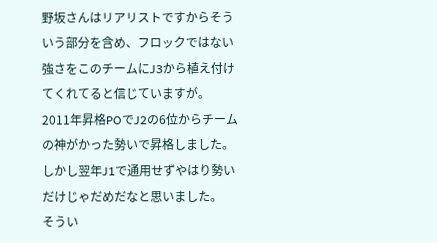野坂さんはリアリストですからそういう部分を含め、フロックではない強さをこのチームにJ3から植え付けてくれてると信じていますが。
2011年昇格POでJ2の6位からチームの神がかった勢いで昇格しました。しかし翌年J1で通用せずやはり勢いだけじゃだめだなと思いました。
そうい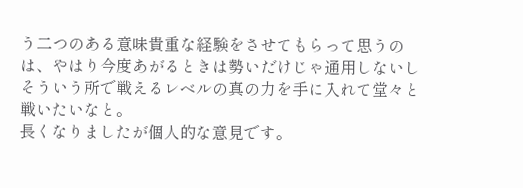う二つのある意味貴重な経験をさせてもらって思うのは、やはり今度あがるときは勢いだけじゃ通用しないし
そういう所で戦えるレベルの真の力を手に入れて堂々と戦いたいなと。
長くなりましたが個人的な意見です。